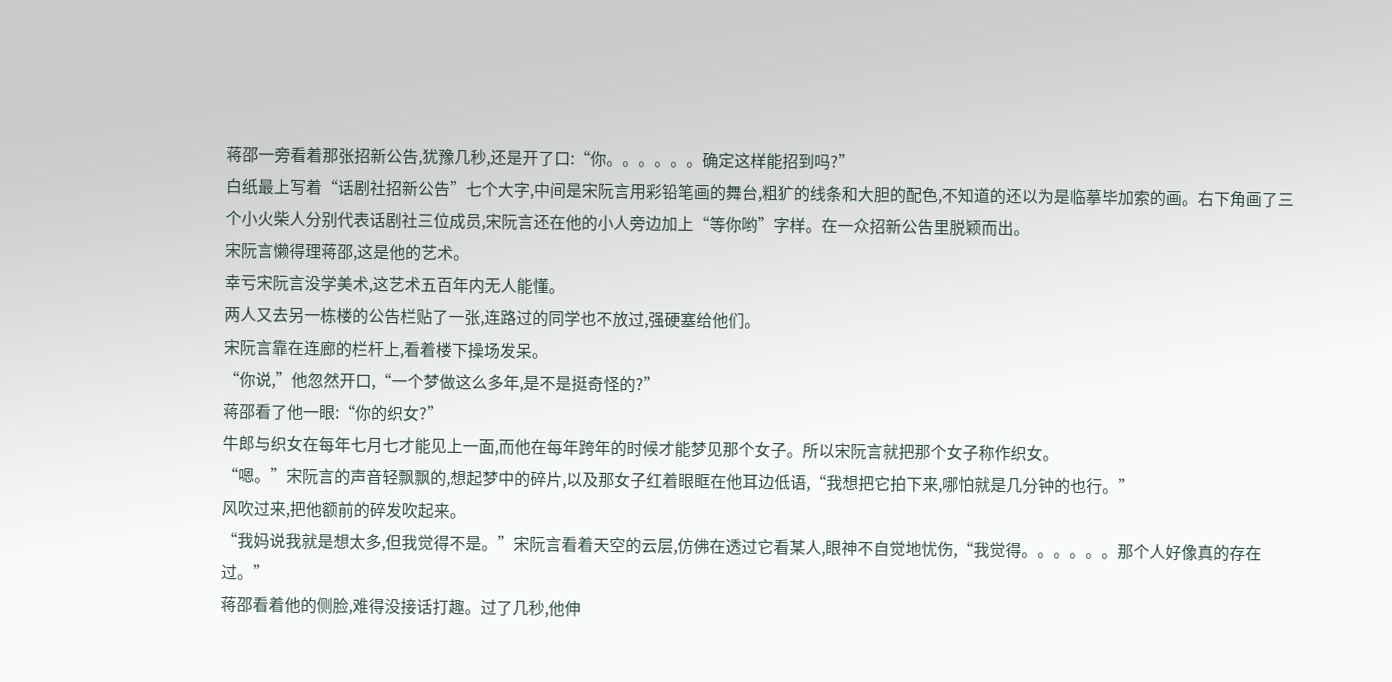蒋邵一旁看着那张招新公告,犹豫几秒,还是开了口:“你。。。。。。确定这样能招到吗?”
白纸最上写着“话剧社招新公告”七个大字,中间是宋阮言用彩铅笔画的舞台,粗犷的线条和大胆的配色,不知道的还以为是临摹毕加索的画。右下角画了三个小火柴人分别代表话剧社三位成员,宋阮言还在他的小人旁边加上“等你哟”字样。在一众招新公告里脱颖而出。
宋阮言懒得理蒋邵,这是他的艺术。
幸亏宋阮言没学美术,这艺术五百年内无人能懂。
两人又去另一栋楼的公告栏贴了一张,连路过的同学也不放过,强硬塞给他们。
宋阮言靠在连廊的栏杆上,看着楼下操场发呆。
“你说,”他忽然开口,“一个梦做这么多年,是不是挺奇怪的?”
蒋邵看了他一眼:“你的织女?”
牛郎与织女在每年七月七才能见上一面,而他在每年跨年的时候才能梦见那个女子。所以宋阮言就把那个女子称作织女。
“嗯。”宋阮言的声音轻飘飘的,想起梦中的碎片,以及那女子红着眼眶在他耳边低语,“我想把它拍下来,哪怕就是几分钟的也行。”
风吹过来,把他额前的碎发吹起来。
“我妈说我就是想太多,但我觉得不是。”宋阮言看着天空的云层,仿佛在透过它看某人,眼神不自觉地忧伤,“我觉得。。。。。。那个人好像真的存在过。”
蒋邵看着他的侧脸,难得没接话打趣。过了几秒,他伸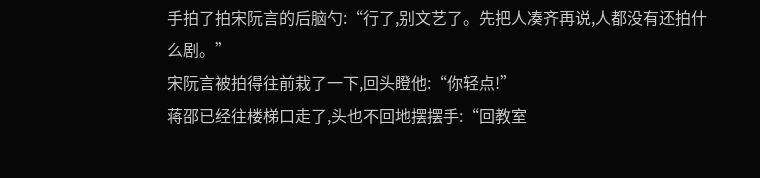手拍了拍宋阮言的后脑勺:“行了,别文艺了。先把人凑齐再说,人都没有还拍什么剧。”
宋阮言被拍得往前栽了一下,回头瞪他:“你轻点!”
蒋邵已经往楼梯口走了,头也不回地摆摆手:“回教室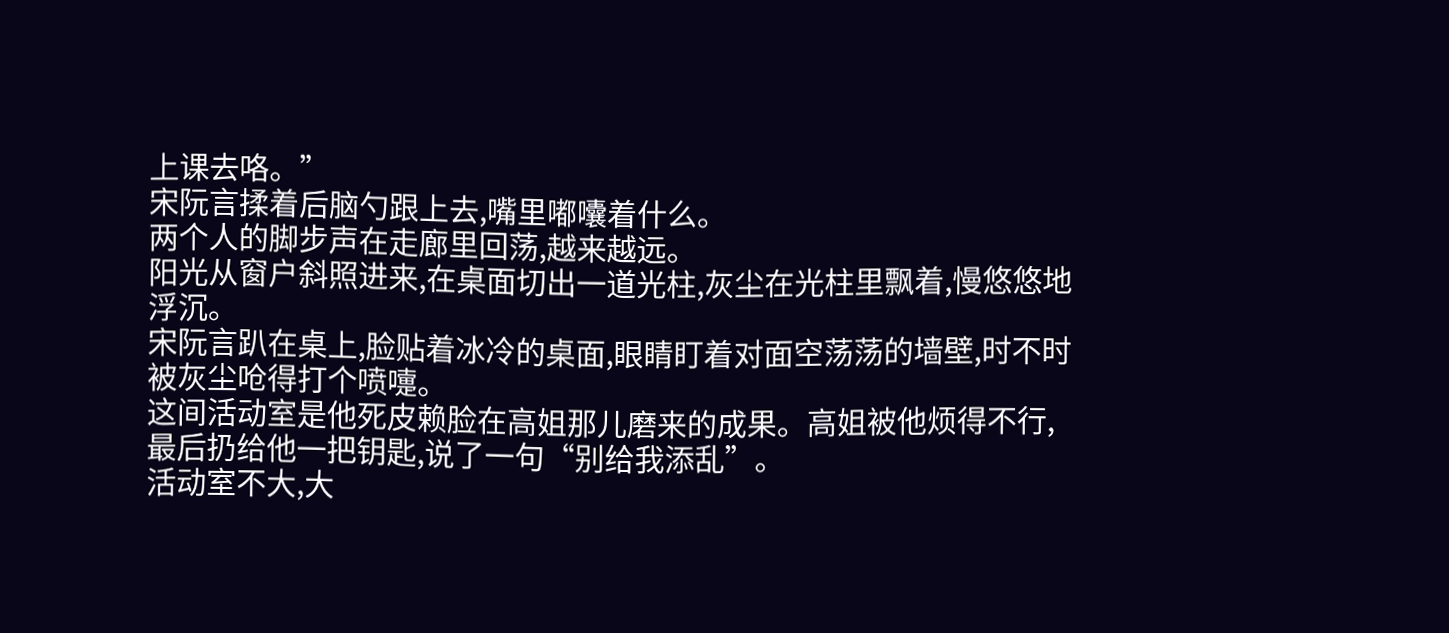上课去咯。”
宋阮言揉着后脑勺跟上去,嘴里嘟囔着什么。
两个人的脚步声在走廊里回荡,越来越远。
阳光从窗户斜照进来,在桌面切出一道光柱,灰尘在光柱里飘着,慢悠悠地浮沉。
宋阮言趴在桌上,脸贴着冰冷的桌面,眼睛盯着对面空荡荡的墙壁,时不时被灰尘呛得打个喷嚏。
这间活动室是他死皮赖脸在高姐那儿磨来的成果。高姐被他烦得不行,最后扔给他一把钥匙,说了一句“别给我添乱”。
活动室不大,大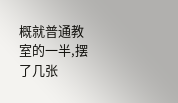概就普通教室的一半,摆了几张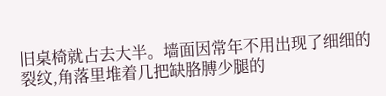旧桌椅就占去大半。墙面因常年不用出现了细细的裂纹,角落里堆着几把缺胳膊少腿的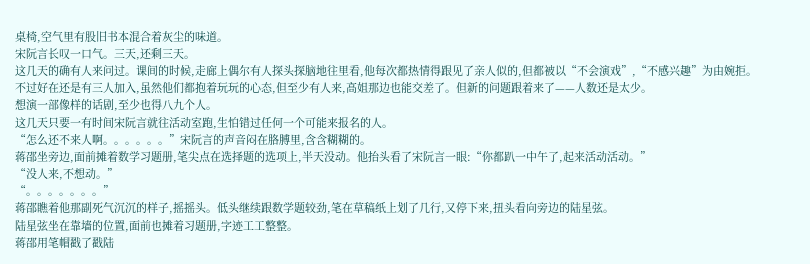桌椅,空气里有股旧书本混合着灰尘的味道。
宋阮言长叹一口气。三天,还剩三天。
这几天的确有人来问过。课间的时候,走廊上偶尔有人探头探脑地往里看,他每次都热情得跟见了亲人似的,但都被以“不会演戏”,“不感兴趣”为由婉拒。
不过好在还是有三人加入,虽然他们都抱着玩玩的心态,但至少有人来,高姐那边也能交差了。但新的问题跟着来了——人数还是太少。
想演一部像样的话剧,至少也得八九个人。
这几天只要一有时间宋阮言就往活动室跑,生怕错过任何一个可能来报名的人。
“怎么还不来人啊。。。。。。”宋阮言的声音闷在胳膊里,含含糊糊的。
蒋邵坐旁边,面前摊着数学习题册,笔尖点在选择题的选项上,半天没动。他抬头看了宋阮言一眼:“你都趴一中午了,起来活动活动。”
“没人来,不想动。”
“。。。。。。。”
蒋邵瞧着他那副死气沉沉的样子,摇摇头。低头继续跟数学题较劲,笔在草稿纸上划了几行,又停下来,扭头看向旁边的陆星弦。
陆星弦坐在靠墙的位置,面前也摊着习题册,字迹工工整整。
蒋邵用笔帽戳了戳陆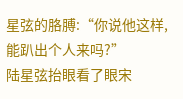星弦的胳膊:“你说他这样,能趴出个人来吗?”
陆星弦抬眼看了眼宋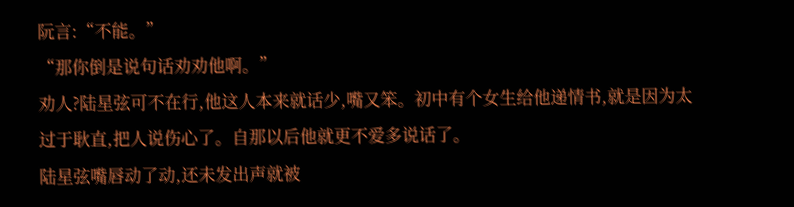阮言:“不能。”
“那你倒是说句话劝劝他啊。”
劝人?陆星弦可不在行,他这人本来就话少,嘴又笨。初中有个女生给他递情书,就是因为太过于耿直,把人说伤心了。自那以后他就更不爱多说话了。
陆星弦嘴唇动了动,还未发出声就被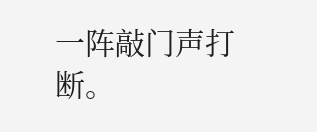一阵敲门声打断。